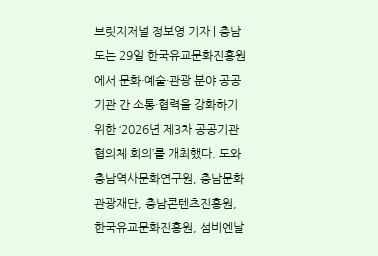브릿지저널 정보영 기자 | 충남도는 29일 한국유교문화진흥원에서 문화·예술·관광 분야 공공기관 간 소통·협력을 강화하기 위한 ‘2026년 제3차 공공기관 협의체 회의’를 개최했다. 도와 충남역사문화연구원, 충남문화관광재단, 충남콘텐츠진흥원, 한국유교문화진흥원, 섬비엔날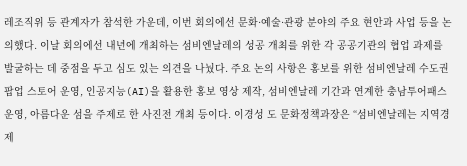레조직위 등 관계자가 참석한 가운데, 이번 회의에선 문화·예술·관광 분야의 주요 현안과 사업 등을 논의했다. 이날 회의에선 내년에 개최하는 섬비엔날레의 성공 개최를 위한 각 공공기관의 협업 과제를 발굴하는 데 중점을 두고 심도 있는 의견을 나눴다. 주요 논의 사항은 홍보를 위한 섬비엔날레 수도권 팝업 스토어 운영, 인공지능(AI)을 활용한 홍보 영상 제작, 섬비엔날레 기간과 연계한 충남투어패스 운영, 아름다운 섬을 주제로 한 사진전 개최 등이다. 이경성 도 문화정책과장은 “섬비엔날레는 지역경제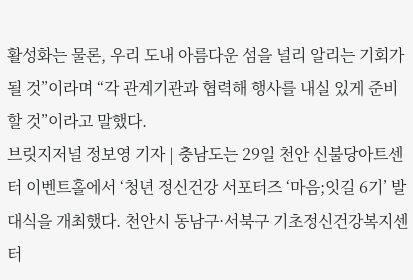활성화는 물론, 우리 도내 아름다운 섬을 널리 알리는 기회가 될 것”이라며 “각 관계기관과 협력해 행사를 내실 있게 준비할 것”이라고 말했다.
브릿지저널 정보영 기자 | 충남도는 29일 천안 신불당아트센터 이벤트홀에서 ‘청년 정신건강 서포터즈 ‘마음;잇길 6기’ 발대식을 개최했다. 천안시 동남구·서북구 기초정신건강복지센터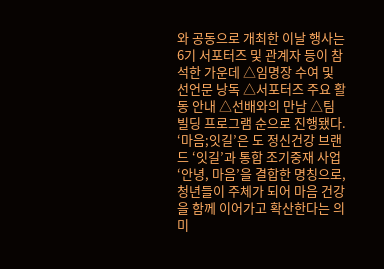와 공동으로 개최한 이날 행사는 6기 서포터즈 및 관계자 등이 참석한 가운데 △임명장 수여 및 선언문 낭독 △서포터즈 주요 활동 안내 △선배와의 만남 △팀 빌딩 프로그램 순으로 진행됐다. ‘마음;잇길’은 도 정신건강 브랜드 ‘잇길’과 통합 조기중재 사업 ‘안녕, 마음’을 결합한 명칭으로, 청년들이 주체가 되어 마음 건강을 함께 이어가고 확산한다는 의미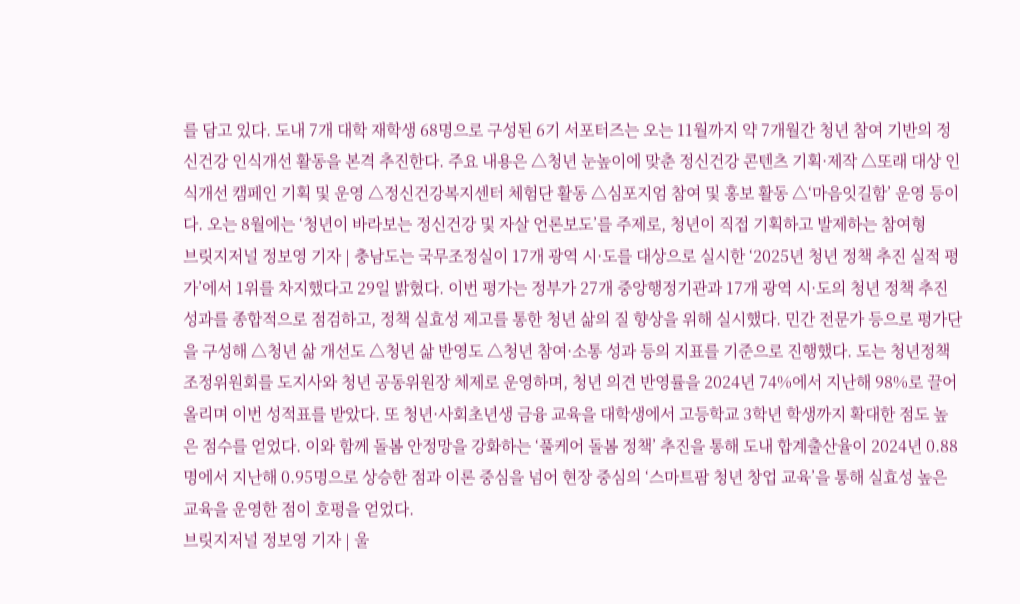를 담고 있다. 도내 7개 대학 재학생 68명으로 구성된 6기 서포터즈는 오는 11월까지 약 7개월간 청년 참여 기반의 정신건강 인식개선 활동을 본격 추진한다. 주요 내용은 △청년 눈높이에 맞춘 정신건강 콘텐츠 기획·제작 △또래 대상 인식개선 캠페인 기획 및 운영 △정신건강복지센터 체험단 활동 △심포지엄 참여 및 홍보 활동 △‘마음잇길함’ 운영 등이다. 오는 8월에는 ‘청년이 바라보는 정신건강 및 자살 언론보도’를 주제로, 청년이 직접 기획하고 발제하는 참여형
브릿지저널 정보영 기자 | 충남도는 국무조정실이 17개 광역 시·도를 대상으로 실시한 ‘2025년 청년 정책 추진 실적 평가’에서 1위를 차지했다고 29일 밝혔다. 이번 평가는 정부가 27개 중앙행정기관과 17개 광역 시·도의 청년 정책 추진 성과를 종합적으로 점검하고, 정책 실효성 제고를 통한 청년 삶의 질 향상을 위해 실시했다. 민간 전문가 등으로 평가단을 구성해 △청년 삶 개선도 △청년 삶 반영도 △청년 참여·소통 성과 등의 지표를 기준으로 진행했다. 도는 청년정책조정위원회를 도지사와 청년 공동위원장 체제로 운영하며, 청년 의견 반영률을 2024년 74%에서 지난해 98%로 끌어올리며 이번 성적표를 받았다. 또 청년·사회초년생 금융 교육을 대학생에서 고등학교 3학년 학생까지 확대한 점도 높은 점수를 얻었다. 이와 함께 돌봄 안정망을 강화하는 ‘풀케어 돌봄 정책’ 추진을 통해 도내 합계출산율이 2024년 0.88명에서 지난해 0.95명으로 상승한 점과 이론 중심을 넘어 현장 중심의 ‘스마트팜 청년 창업 교육’을 통해 실효성 높은 교육을 운영한 점이 호평을 얻었다.
브릿지저널 정보영 기자 | 울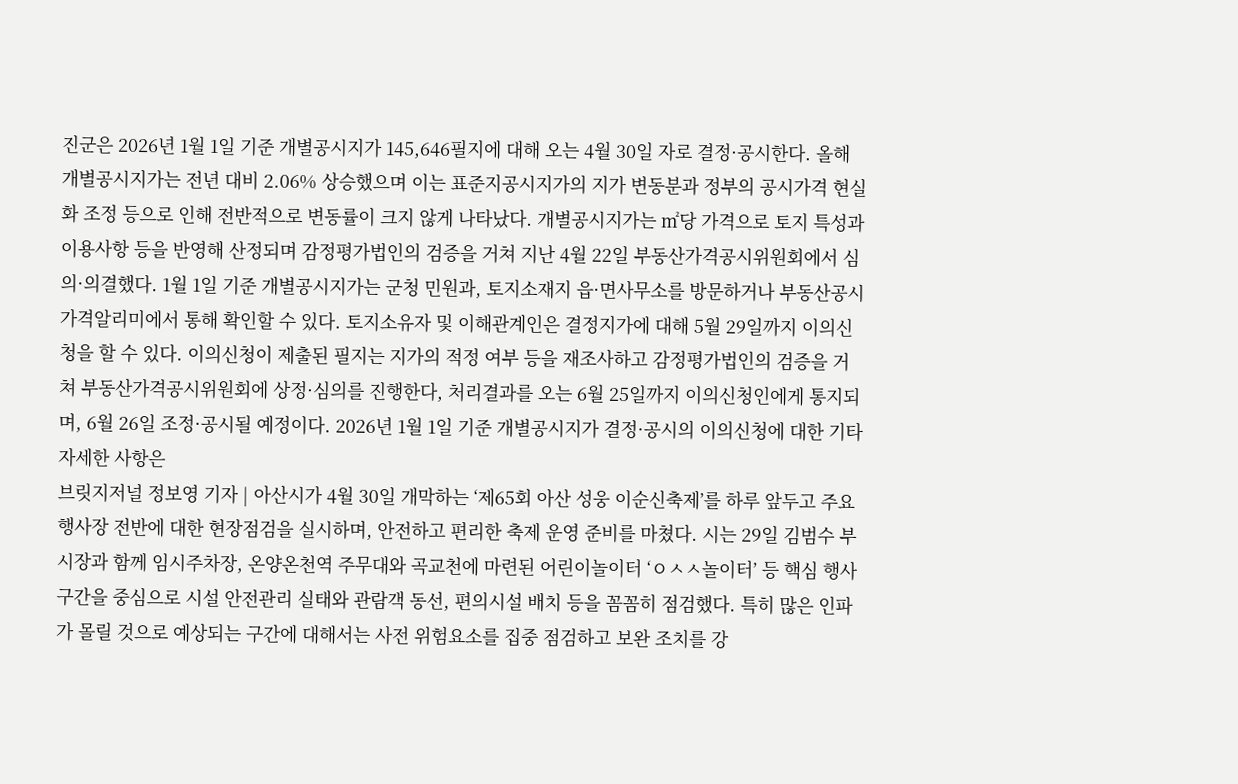진군은 2026년 1월 1일 기준 개별공시지가 145,646필지에 대해 오는 4월 30일 자로 결정·공시한다. 올해 개별공시지가는 전년 대비 2.06% 상승했으며 이는 표준지공시지가의 지가 변동분과 정부의 공시가격 현실화 조정 등으로 인해 전반적으로 변동률이 크지 않게 나타났다. 개별공시지가는 ㎡당 가격으로 토지 특성과 이용사항 등을 반영해 산정되며 감정평가법인의 검증을 거쳐 지난 4월 22일 부동산가격공시위원회에서 심의·의결했다. 1월 1일 기준 개별공시지가는 군청 민원과, 토지소재지 읍·면사무소를 방문하거나 부동산공시가격알리미에서 통해 확인할 수 있다. 토지소유자 및 이해관계인은 결정지가에 대해 5월 29일까지 이의신청을 할 수 있다. 이의신청이 제출된 필지는 지가의 적정 여부 등을 재조사하고 감정평가법인의 검증을 거쳐 부동산가격공시위원회에 상정·심의를 진행한다, 처리결과를 오는 6월 25일까지 이의신청인에게 통지되며, 6월 26일 조정·공시될 예정이다. 2026년 1월 1일 기준 개별공시지가 결정·공시의 이의신청에 대한 기타 자세한 사항은
브릿지저널 정보영 기자 | 아산시가 4월 30일 개막하는 ‘제65회 아산 성웅 이순신축제’를 하루 앞두고 주요 행사장 전반에 대한 현장점검을 실시하며, 안전하고 편리한 축제 운영 준비를 마쳤다. 시는 29일 김범수 부시장과 함께 임시주차장, 온양온천역 주무대와 곡교천에 마련된 어린이놀이터 ‘ㅇㅅㅅ놀이터’ 등 핵심 행사 구간을 중심으로 시설 안전관리 실태와 관람객 동선, 편의시설 배치 등을 꼼꼼히 점검했다. 특히 많은 인파가 몰릴 것으로 예상되는 구간에 대해서는 사전 위험요소를 집중 점검하고 보완 조치를 강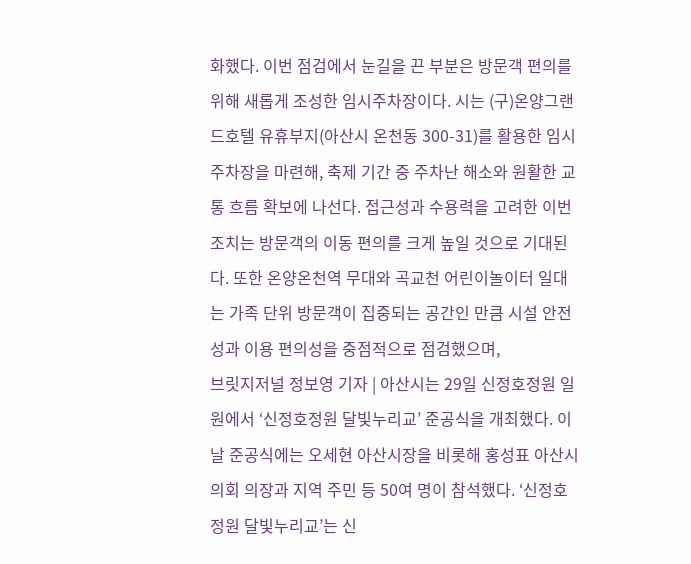화했다. 이번 점검에서 눈길을 끈 부분은 방문객 편의를 위해 새롭게 조성한 임시주차장이다. 시는 (구)온양그랜드호텔 유휴부지(아산시 온천동 300-31)를 활용한 임시주차장을 마련해, 축제 기간 중 주차난 해소와 원활한 교통 흐름 확보에 나선다. 접근성과 수용력을 고려한 이번 조치는 방문객의 이동 편의를 크게 높일 것으로 기대된다. 또한 온양온천역 무대와 곡교천 어린이놀이터 일대는 가족 단위 방문객이 집중되는 공간인 만큼 시설 안전성과 이용 편의성을 중점적으로 점검했으며,
브릿지저널 정보영 기자 | 아산시는 29일 신정호정원 일원에서 ‘신정호정원 달빛누리교’ 준공식을 개최했다. 이날 준공식에는 오세현 아산시장을 비롯해 홍성표 아산시의회 의장과 지역 주민 등 50여 명이 참석했다. ‘신정호정원 달빛누리교’는 신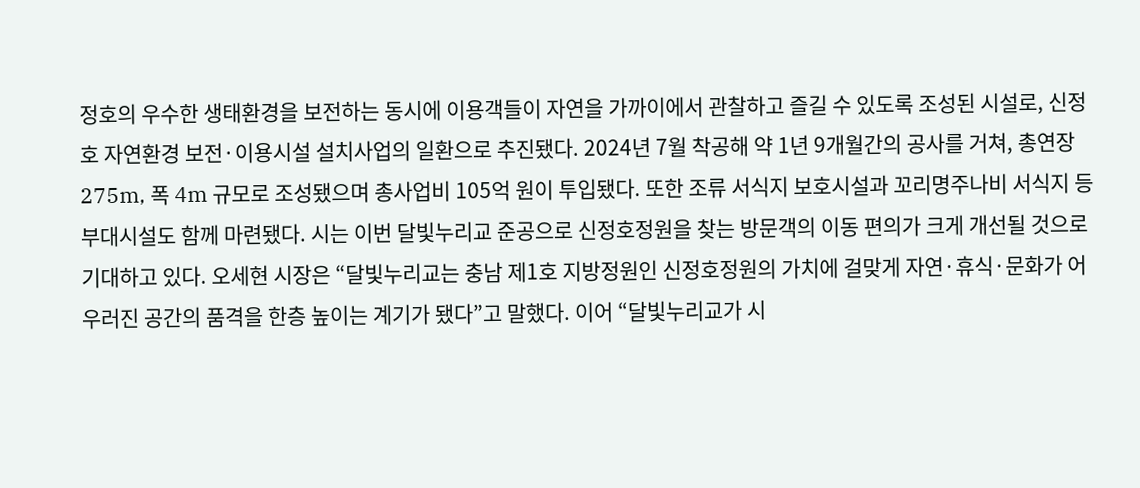정호의 우수한 생태환경을 보전하는 동시에 이용객들이 자연을 가까이에서 관찰하고 즐길 수 있도록 조성된 시설로, 신정호 자연환경 보전·이용시설 설치사업의 일환으로 추진됐다. 2024년 7월 착공해 약 1년 9개월간의 공사를 거쳐, 총연장 275m, 폭 4m 규모로 조성됐으며 총사업비 105억 원이 투입됐다. 또한 조류 서식지 보호시설과 꼬리명주나비 서식지 등 부대시설도 함께 마련됐다. 시는 이번 달빛누리교 준공으로 신정호정원을 찾는 방문객의 이동 편의가 크게 개선될 것으로 기대하고 있다. 오세현 시장은 “달빛누리교는 충남 제1호 지방정원인 신정호정원의 가치에 걸맞게 자연·휴식·문화가 어우러진 공간의 품격을 한층 높이는 계기가 됐다”고 말했다. 이어 “달빛누리교가 시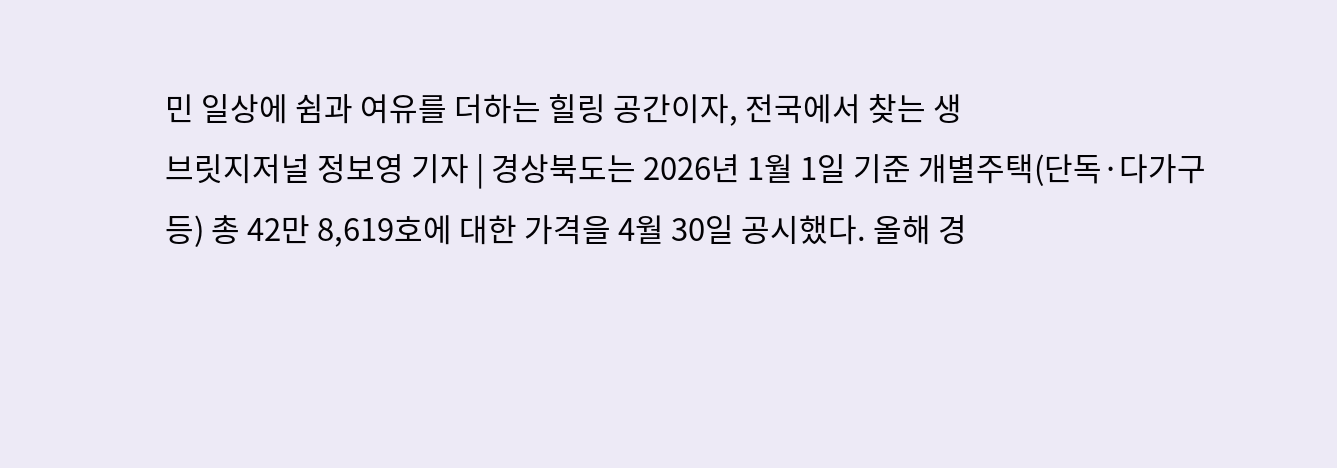민 일상에 쉼과 여유를 더하는 힐링 공간이자, 전국에서 찾는 생
브릿지저널 정보영 기자 | 경상북도는 2026년 1월 1일 기준 개별주택(단독·다가구 등) 총 42만 8,619호에 대한 가격을 4월 30일 공시했다. 올해 경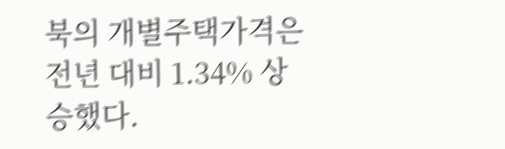북의 개별주택가격은 전년 대비 1.34% 상승했다.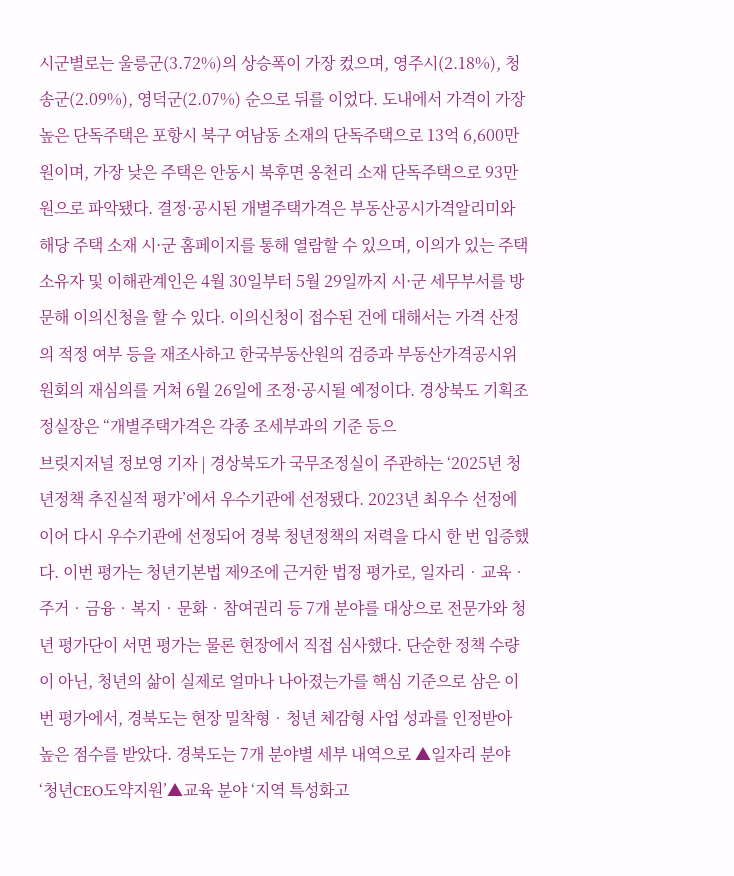시군별로는 울릉군(3.72%)의 상승폭이 가장 컸으며, 영주시(2.18%), 청송군(2.09%), 영덕군(2.07%) 순으로 뒤를 이었다. 도내에서 가격이 가장 높은 단독주택은 포항시 북구 여남동 소재의 단독주택으로 13억 6,600만 원이며, 가장 낮은 주택은 안동시 북후면 옹천리 소재 단독주택으로 93만 원으로 파악됐다. 결정·공시된 개별주택가격은 부동산공시가격알리미와 해당 주택 소재 시·군 홈페이지를 통해 열람할 수 있으며, 이의가 있는 주택소유자 및 이해관계인은 4월 30일부터 5월 29일까지 시·군 세무부서를 방문해 이의신청을 할 수 있다. 이의신청이 접수된 건에 대해서는 가격 산정의 적정 여부 등을 재조사하고 한국부동산원의 검증과 부동산가격공시위원회의 재심의를 거쳐 6월 26일에 조정·공시될 예정이다. 경상북도 기획조정실장은 “개별주택가격은 각종 조세부과의 기준 등으
브릿지저널 정보영 기자 | 경상북도가 국무조정실이 주관하는 ‘2025년 청년정책 추진실적 평가’에서 우수기관에 선정됐다. 2023년 최우수 선정에 이어 다시 우수기관에 선정되어 경북 청년정책의 저력을 다시 한 번 입증했다. 이번 평가는 청년기본법 제9조에 근거한 법정 평가로, 일자리‧교육‧주거‧금융‧복지‧문화‧참여권리 등 7개 분야를 대상으로 전문가와 청년 평가단이 서면 평가는 물론 현장에서 직접 심사했다. 단순한 정책 수량이 아닌, 청년의 삶이 실제로 얼마나 나아졌는가를 핵심 기준으로 삼은 이번 평가에서, 경북도는 현장 밀착형‧청년 체감형 사업 성과를 인정받아 높은 점수를 받았다. 경북도는 7개 분야별 세부 내역으로 ▲일자리 분야 ‘청년CEO도약지원’▲교육 분야 ‘지역 특성화고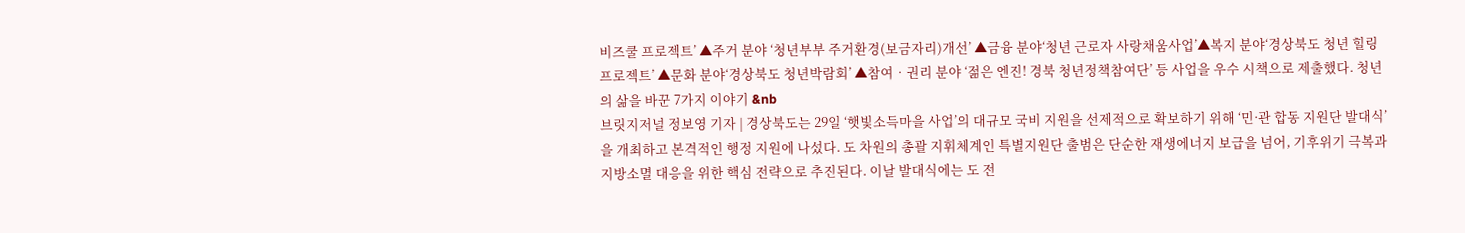비즈쿨 프로젝트’ ▲주거 분야 ‘청년부부 주거환경(보금자리)개선’ ▲금융 분야‘청년 근로자 사랑채움사업’▲복지 분야‘경상북도 청년 힐링 프로젝트’ ▲문화 분야‘경상북도 청년박람회’ ▲참여‧권리 분야 ‘젊은 엔진! 경북 청년정책참여단’ 등 사업을 우수 시책으로 제출했다. 청년의 삶을 바꾼 7가지 이야기 &nb
브릿지저널 정보영 기자 | 경상북도는 29일 ‘햇빛소득마을 사업’의 대규모 국비 지원을 선제적으로 확보하기 위해 ‘민·관 합동 지원단 발대식’을 개최하고 본격적인 행정 지원에 나섰다. 도 차원의 총괄 지휘체계인 특별지원단 출범은 단순한 재생에너지 보급을 넘어, 기후위기 극복과 지방소멸 대응을 위한 핵심 전략으로 추진된다. 이날 발대식에는 도 전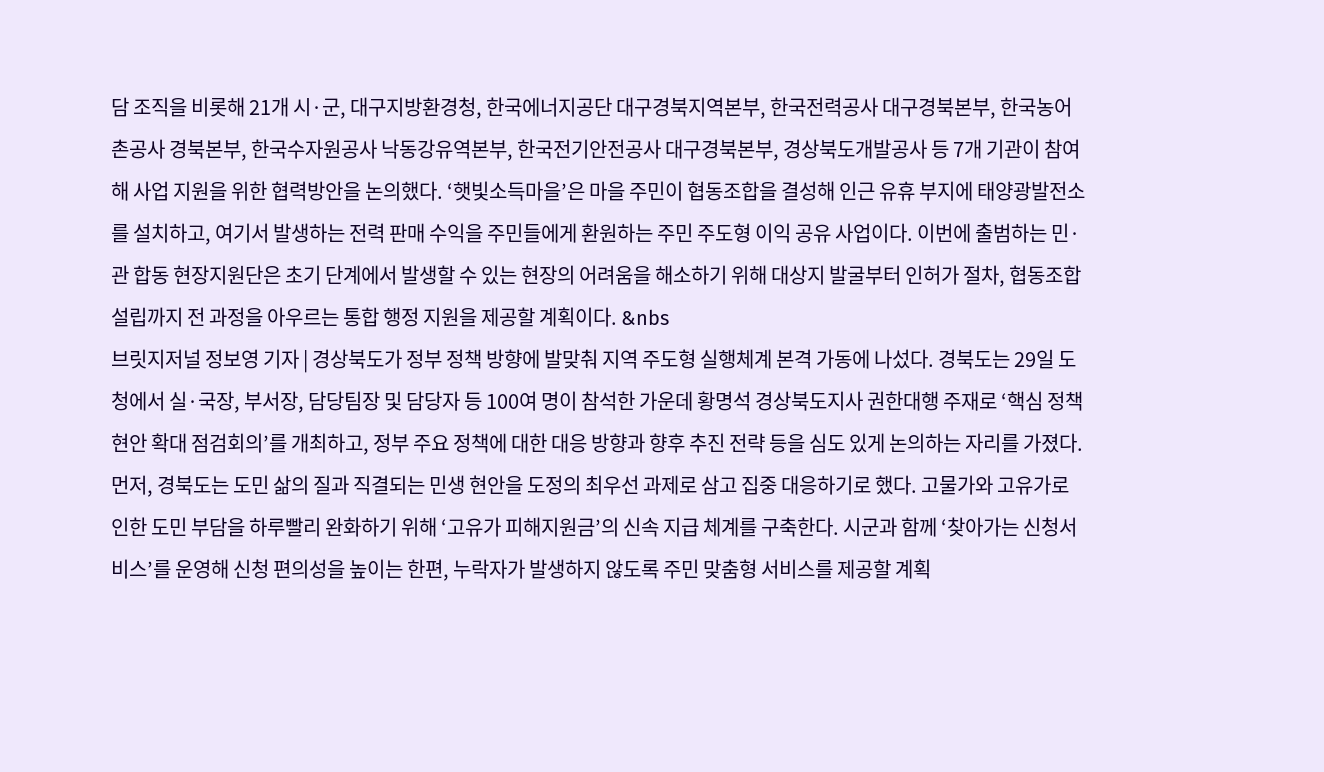담 조직을 비롯해 21개 시·군, 대구지방환경청, 한국에너지공단 대구경북지역본부, 한국전력공사 대구경북본부, 한국농어촌공사 경북본부, 한국수자원공사 낙동강유역본부, 한국전기안전공사 대구경북본부, 경상북도개발공사 등 7개 기관이 참여해 사업 지원을 위한 협력방안을 논의했다. ‘햇빛소득마을’은 마을 주민이 협동조합을 결성해 인근 유휴 부지에 태양광발전소를 설치하고, 여기서 발생하는 전력 판매 수익을 주민들에게 환원하는 주민 주도형 이익 공유 사업이다. 이번에 출범하는 민·관 합동 현장지원단은 초기 단계에서 발생할 수 있는 현장의 어려움을 해소하기 위해 대상지 발굴부터 인허가 절차, 협동조합 설립까지 전 과정을 아우르는 통합 행정 지원을 제공할 계획이다. &nbs
브릿지저널 정보영 기자 | 경상북도가 정부 정책 방향에 발맞춰 지역 주도형 실행체계 본격 가동에 나섰다. 경북도는 29일 도청에서 실·국장, 부서장, 담당팀장 및 담당자 등 100여 명이 참석한 가운데 황명석 경상북도지사 권한대행 주재로 ‘핵심 정책현안 확대 점검회의’를 개최하고, 정부 주요 정책에 대한 대응 방향과 향후 추진 전략 등을 심도 있게 논의하는 자리를 가졌다. 먼저, 경북도는 도민 삶의 질과 직결되는 민생 현안을 도정의 최우선 과제로 삼고 집중 대응하기로 했다. 고물가와 고유가로 인한 도민 부담을 하루빨리 완화하기 위해 ‘고유가 피해지원금’의 신속 지급 체계를 구축한다. 시군과 함께 ‘찾아가는 신청서비스’를 운영해 신청 편의성을 높이는 한편, 누락자가 발생하지 않도록 주민 맞춤형 서비스를 제공할 계획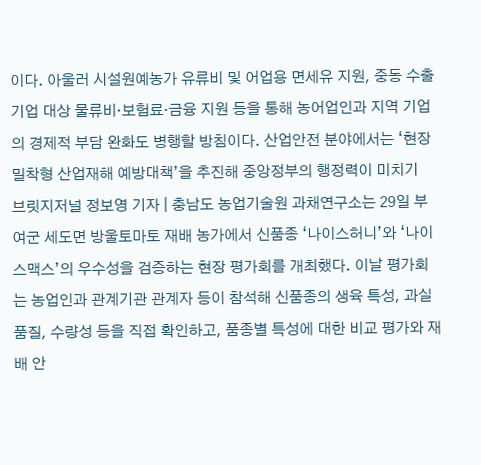이다. 아울러 시설원예농가 유류비 및 어업용 면세유 지원, 중동 수출기업 대상 물류비·보험료·금융 지원 등을 통해 농어업인과 지역 기업의 경제적 부담 완화도 병행할 방침이다. 산업안전 분야에서는 ‘현장 밀착형 산업재해 예방대책’을 추진해 중앙정부의 행정력이 미치기
브릿지저널 정보영 기자 | 충남도 농업기술원 과채연구소는 29일 부여군 세도면 방울토마토 재배 농가에서 신품종 ‘나이스허니’와 ‘나이스맥스’의 우수성을 검증하는 현장 평가회를 개최했다. 이날 평가회는 농업인과 관계기관 관계자 등이 참석해 신품종의 생육 특성, 과실 품질, 수량성 등을 직접 확인하고, 품종별 특성에 대한 비교 평가와 재배 안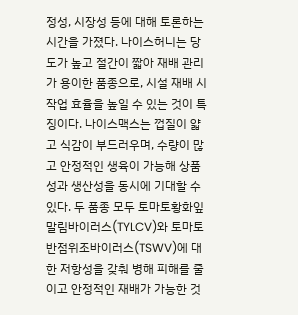정성, 시장성 등에 대해 토론하는 시간을 가졌다. 나이스허니는 당도가 높고 절간이 짧아 재배 관리가 용이한 품종으로, 시설 재배 시 작업 효율을 높일 수 있는 것이 특징이다. 나이스맥스는 껍질이 얇고 식감이 부드러우며, 수량이 많고 안정적인 생육이 가능해 상품성과 생산성을 동시에 기대할 수 있다. 두 품종 모두 토마토황화잎말림바이러스(TYLCV)와 토마토반점위조바이러스(TSWV)에 대한 저항성을 갖춰 병해 피해를 줄이고 안정적인 재배가 가능한 것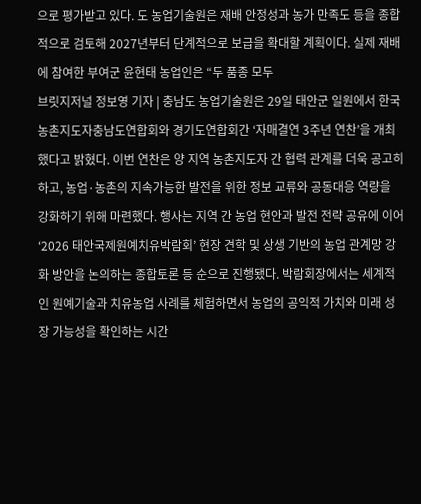으로 평가받고 있다. 도 농업기술원은 재배 안정성과 농가 만족도 등을 종합적으로 검토해 2027년부터 단계적으로 보급을 확대할 계획이다. 실제 재배에 참여한 부여군 윤현태 농업인은 “두 품종 모두
브릿지저널 정보영 기자 | 충남도 농업기술원은 29일 태안군 일원에서 한국농촌지도자충남도연합회와 경기도연합회간 ‘자매결연 3주년 연찬’을 개최했다고 밝혔다. 이번 연찬은 양 지역 농촌지도자 간 협력 관계를 더욱 공고히 하고, 농업·농촌의 지속가능한 발전을 위한 정보 교류와 공동대응 역량을 강화하기 위해 마련했다. 행사는 지역 간 농업 현안과 발전 전략 공유에 이어 ‘2026 태안국제원예치유박람회’ 현장 견학 및 상생 기반의 농업 관계망 강화 방안을 논의하는 종합토론 등 순으로 진행됐다. 박람회장에서는 세계적인 원예기술과 치유농업 사례를 체험하면서 농업의 공익적 가치와 미래 성장 가능성을 확인하는 시간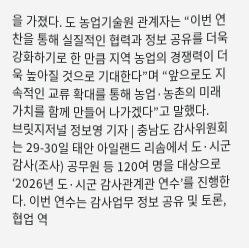을 가졌다. 도 농업기술원 관계자는 “이번 연찬을 통해 실질적인 협력과 정보 공유를 더욱 강화하기로 한 만큼 지역 농업의 경쟁력이 더욱 높아질 것으로 기대한다”며 “앞으로도 지속적인 교류 확대를 통해 농업·농촌의 미래 가치를 함께 만들어 나가겠다”고 말했다.
브릿지저널 정보영 기자 | 충남도 감사위원회는 29-30일 태안 아일랜드 리솜에서 도·시군 감사(조사) 공무원 등 120여 명을 대상으로 ‘2026년 도·시군 감사관계관 연수’를 진행한다. 이번 연수는 감사업무 정보 공유 및 토론, 협업 역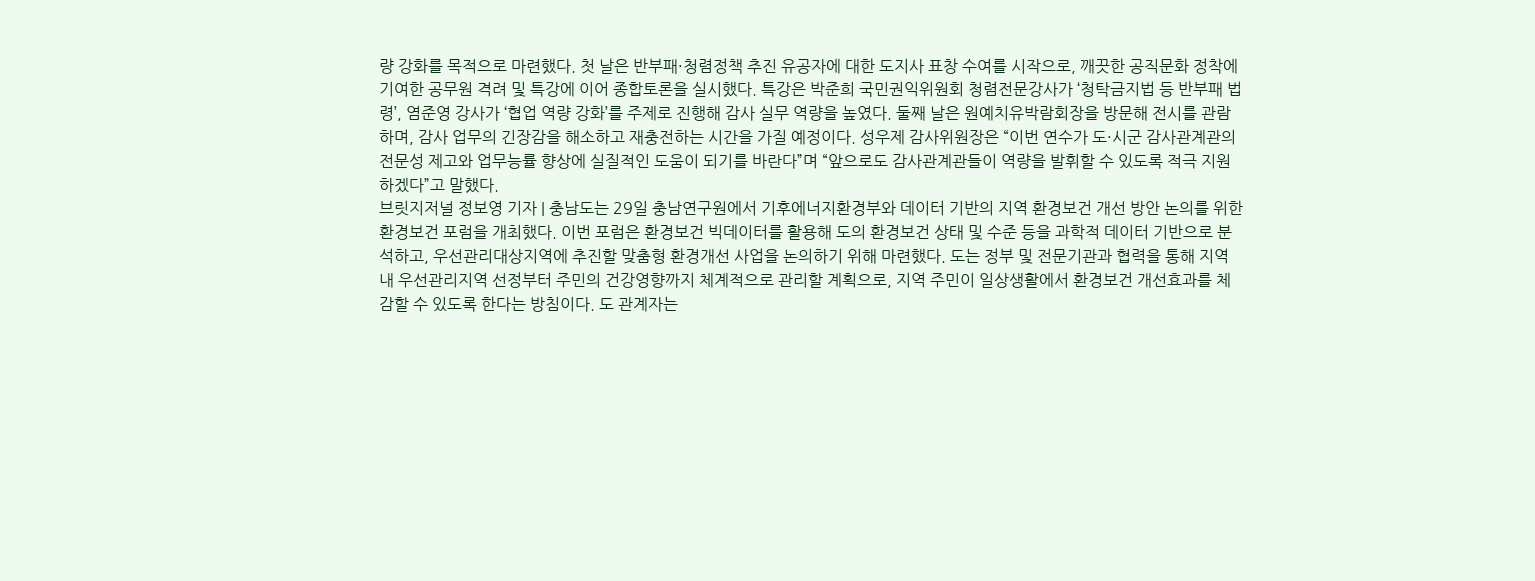량 강화를 목적으로 마련했다. 첫 날은 반부패·청렴정책 추진 유공자에 대한 도지사 표창 수여를 시작으로, 깨끗한 공직문화 정착에 기여한 공무원 격려 및 특강에 이어 종합토론을 실시했다. 특강은 박준희 국민권익위원회 청렴전문강사가 ‘청탁금지법 등 반부패 법령’, 염준영 강사가 ‘협업 역량 강화’를 주제로 진행해 감사 실무 역량을 높였다. 둘째 날은 원예치유박람회장을 방문해 전시를 관람하며, 감사 업무의 긴장감을 해소하고 재충전하는 시간을 가질 예정이다. 성우제 감사위원장은 “이번 연수가 도·시군 감사관계관의 전문성 제고와 업무능률 향상에 실질적인 도움이 되기를 바란다”며 “앞으로도 감사관계관들이 역량을 발휘할 수 있도록 적극 지원하겠다”고 말했다.
브릿지저널 정보영 기자 | 충남도는 29일 충남연구원에서 기후에너지환경부와 데이터 기반의 지역 환경보건 개선 방안 논의를 위한 환경보건 포럼을 개최했다. 이번 포럼은 환경보건 빅데이터를 활용해 도의 환경보건 상태 및 수준 등을 과학적 데이터 기반으로 분석하고, 우선관리대상지역에 추진할 맞춤형 환경개선 사업을 논의하기 위해 마련했다. 도는 정부 및 전문기관과 협력을 통해 지역 내 우선관리지역 선정부터 주민의 건강영향까지 체계적으로 관리할 계획으로, 지역 주민이 일상생활에서 환경보건 개선효과를 체감할 수 있도록 한다는 방침이다. 도 관계자는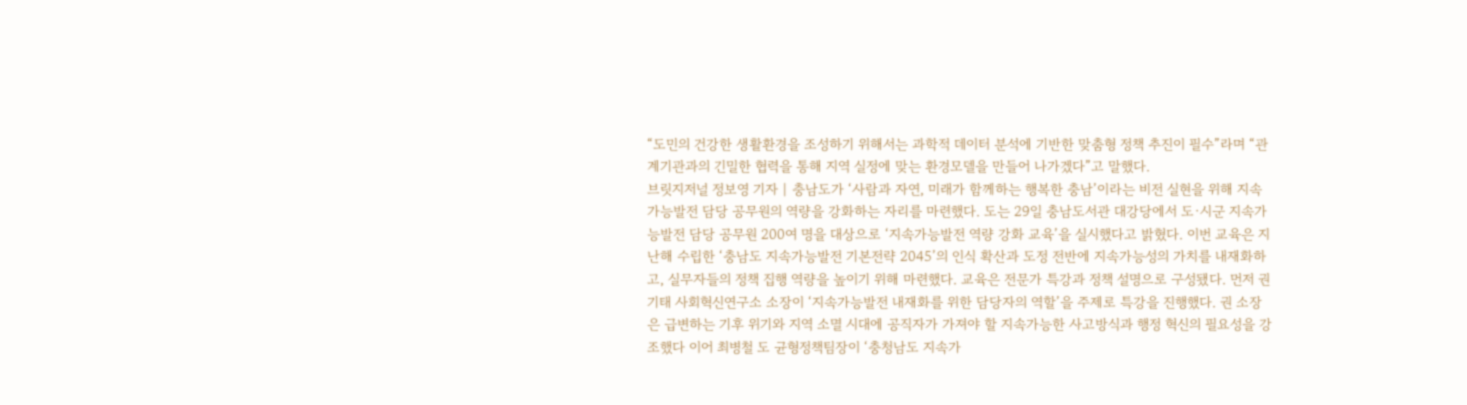“도민의 건강한 생활환경을 조성하기 위해서는 과학적 데이터 분석에 기반한 맞춤형 정책 추진이 필수”라며 “관계기관과의 긴밀한 협력을 통해 지역 실정에 맞는 환경모델을 만들어 나가겠다”고 말했다.
브릿지저널 정보영 기자 | 충남도가 ‘사람과 자연, 미래가 함께하는 행복한 충남’이라는 비전 실현을 위해 지속가능발전 담당 공무원의 역량을 강화하는 자리를 마련했다. 도는 29일 충남도서관 대강당에서 도·시군 지속가능발전 담당 공무원 200여 명을 대상으로 ‘지속가능발전 역량 강화 교육’을 실시했다고 밝혔다. 이번 교육은 지난해 수립한 ‘충남도 지속가능발전 기본전략 2045’의 인식 확산과 도정 전반에 지속가능성의 가치를 내재화하고, 실무자들의 정책 집행 역량을 높이기 위해 마련했다. 교육은 전문가 특강과 정책 설명으로 구성됐다. 먼저 권기태 사회혁신연구소 소장이 ‘지속가능발전 내재화를 위한 담당자의 역할’을 주제로 특강을 진행했다. 권 소장은 급변하는 기후 위기와 지역 소멸 시대에 공직자가 가져야 할 지속가능한 사고방식과 행정 혁신의 필요성을 강조했다 이어 최병철 도 균형정책팀장이 ‘충청남도 지속가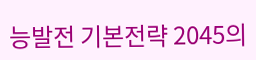능발전 기본전략 2045의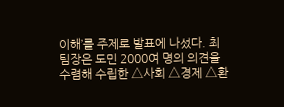이해’를 주제로 발표에 나섰다. 최 팀장은 도민 2000여 명의 의견을 수렴해 수립한 △사회 △경제 △환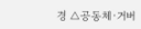경 △공동체·거버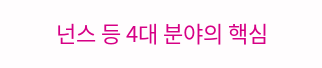넌스 등 4대 분야의 핵심